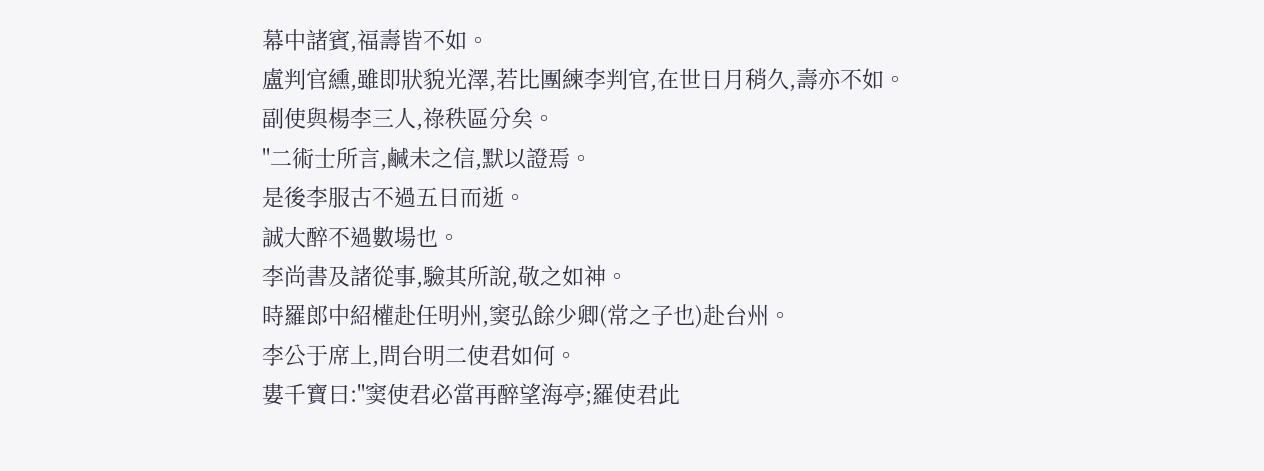幕中諸賓,福壽皆不如。
盧判官纁,雖即狀貌光澤,若比團練李判官,在世日月稍久,壽亦不如。
副使與楊李三人,祿秩區分矣。
"二術士所言,鹹未之信,默以證焉。
是後李服古不過五日而逝。
誠大醉不過數場也。
李尚書及諸從事,驗其所說,敬之如神。
時羅郎中紹權赴任明州,窦弘餘少卿(常之子也)赴台州。
李公于席上,問台明二使君如何。
婁千寶曰:"窦使君必當再醉望海亭;羅使君此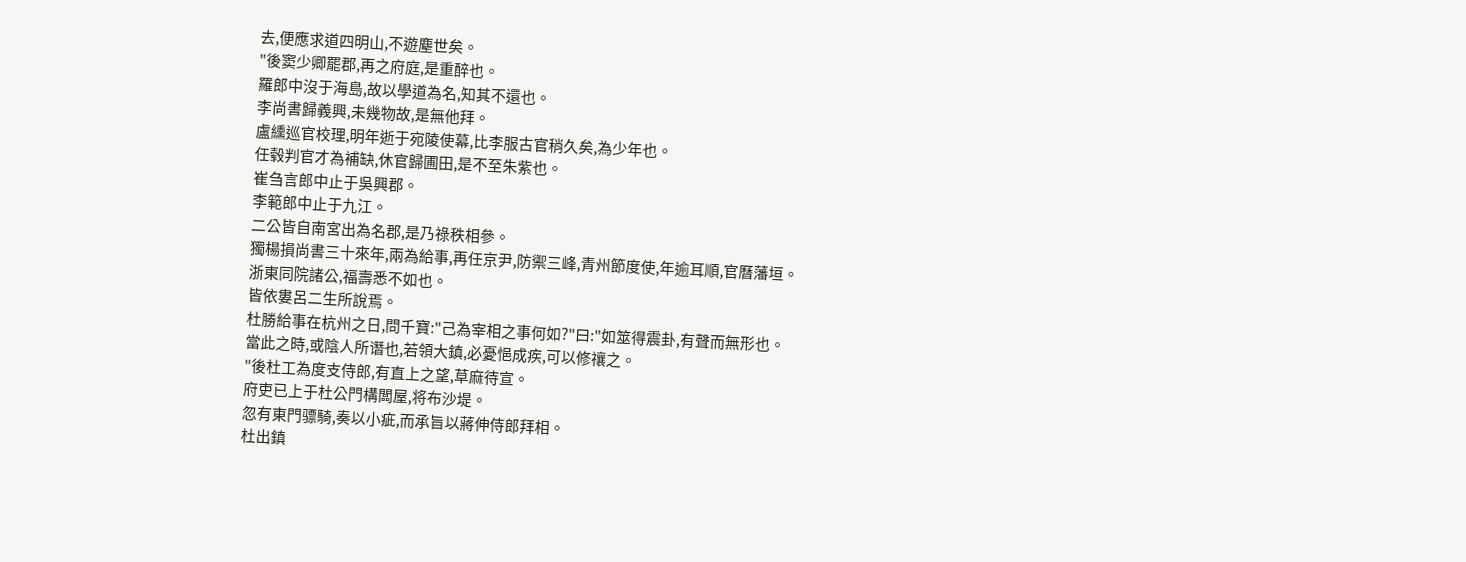去,便應求道四明山,不遊塵世矣。
"後窦少卿罷郡,再之府庭,是重醉也。
羅郎中沒于海島,故以學道為名,知其不還也。
李尚書歸義興,未幾物故,是無他拜。
盧纁巡官校理,明年逝于宛陵使幕,比李服古官稍久矣,為少年也。
任毂判官才為補缺,休官歸圃田,是不至朱紫也。
崔刍言郎中止于吳興郡。
李範郎中止于九江。
二公皆自南宮出為名郡,是乃祿秩相參。
獨楊損尚書三十來年,兩為給事,再任京尹,防禦三峰,青州節度使,年逾耳順,官曆藩垣。
浙東同院諸公,福壽悉不如也。
皆依婁呂二生所說焉。
杜勝給事在杭州之日,問千寶:"己為宰相之事何如?"曰:"如筮得震卦,有聲而無形也。
當此之時,或陰人所谮也,若領大鎮,必憂悒成疾,可以修禳之。
"後杜工為度支侍郎,有直上之望,草麻待宣。
府吏已上于杜公門構闆屋,将布沙堤。
忽有東門骠騎,奏以小疵,而承旨以蔣伸侍郎拜相。
杜出鎮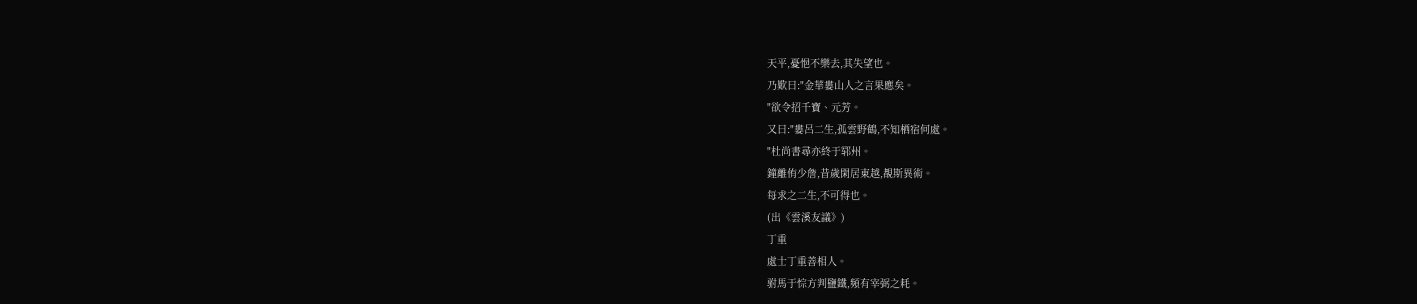天平,憂悒不樂去,其失望也。
乃歎曰:"金華婁山人之言果應矣。
"欲令招千寶、元芳。
又曰:"婁呂二生,孤雲野鶴,不知栖宿何處。
"杜尚書尋亦終于郓州。
鐘離侑少詹,昔歲閑居東越,覩斯異術。
每求之二生,不可得也。
(出《雲溪友議》)
丁重
處士丁重善相人。
驸馬于悰方判鹽鐵,頻有宰弼之耗。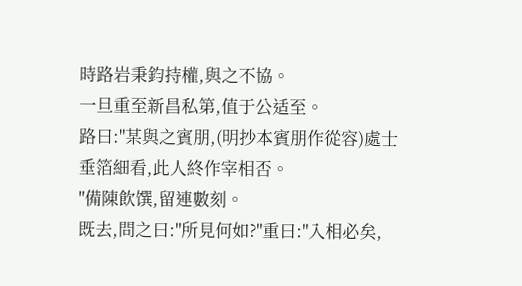時路岩秉鈞持權,與之不協。
一旦重至新昌私第,值于公适至。
路曰:"某與之賓朋,(明抄本賓朋作從容)處士垂箔細看,此人終作宰相否。
"備陳飲馔,留連數刻。
既去,問之曰:"所見何如?"重曰:"入相必矣,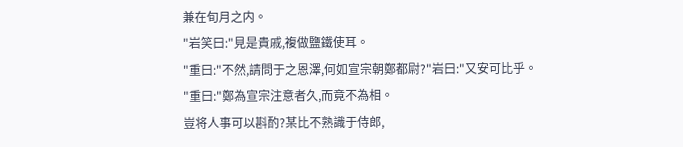兼在旬月之内。
"岩笑曰:"見是貴戚,複做鹽鐵使耳。
"重曰:"不然,請問于之恩澤,何如宣宗朝鄭都尉?"岩曰:"又安可比乎。
"重曰:"鄭為宣宗注意者久,而竟不為相。
豈将人事可以斟酌?某比不熟識于侍郎,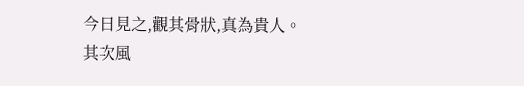今日見之,觀其骨狀,真為貴人。
其次風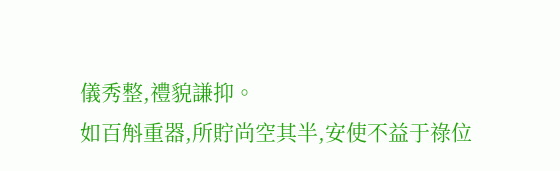儀秀整,禮貌謙抑。
如百斛重器,所貯尚空其半,安使不益于祿位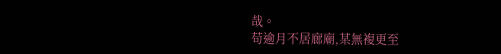哉。
苟逾月不居廊廟,某無複更至